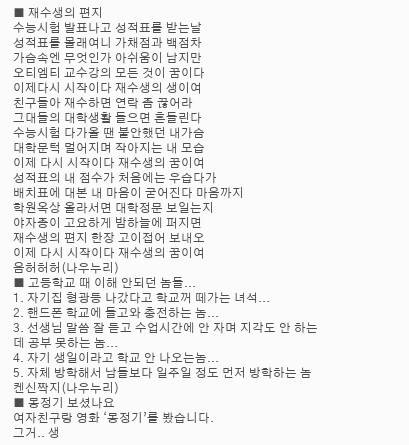■ 재수생의 편지
수능시험 발표나고 성적표를 받는날
성적표를 몰래여니 가채점과 백점차
가슴속엔 무엇인가 아쉬움이 남지만
오티엠티 교수강의 모든 것이 꿈이다
이제다시 시작이다 재수생의 생이여
친구들아 재수하면 연락 좀 끊어라
그대들의 대학생활 들으면 흔들린다
수능시험 다가올 땐 불안했던 내가슴
대학문턱 멀어지며 작아지는 내 모습
이제 다시 시작이다 재수생의 꿈이여
성적표의 내 점수가 처음에는 우습다가
배치표에 대본 내 마음이 굳어진다 마음까지
학원옥상 올라서면 대학정문 보일는지
야자종이 고요하게 밤하늘에 퍼지면
재수생의 편지 한장 고이접어 보내오
이제 다시 시작이다 재수생의 꿈이여
음허허허(나우누리)
■ 고등학교 때 이해 안되던 놈들...
1. 자기집 형광등 나갔다고 학교꺼 떼가는 녀석...
2. 핸드폰 학교에 들고와 충전하는 놈...
3. 선생님 말씀 잘 듣고 수업시간에 안 자며 지각도 안 하는데 공부 못하는 놈...
4. 자기 생일이라고 학교 안 나오는놈...
5. 자체 방학해서 남들보다 일주일 정도 먼저 방학하는 놈
켄신짝지(나우누리)
■ 몽정기 보셨나요
여자친구랑 영화 ‘몽정기’를 봤습니다.
그거.. 생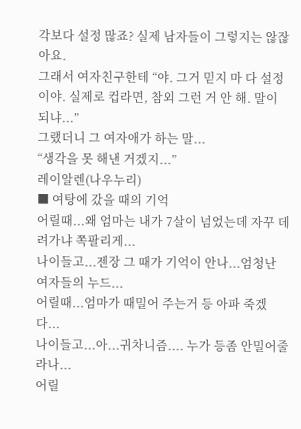각보다 설정 많죠? 실제 남자들이 그렇지는 않잖아요.
그래서 여자친구한테 “야. 그거 믿지 마 다 설정이야. 실제로 컵라면, 참외 그런 거 안 해. 말이 되냐...”
그랬더니 그 여자애가 하는 말...
“생각을 못 해낸 거겠지...”
레이알렌(나우누리)
■ 여탕에 갔을 때의 기억
어릴때...왜 엄마는 내가 7살이 넘었는데 자꾸 데려가냐 쪽팔리게...
나이들고...젠장 그 때가 기억이 안나...엄청난 여자들의 누드...
어릴때...엄마가 때밀어 주는거 등 아파 죽겠다...
나이들고...아...귀차니즘.... 누가 등좀 안밀어줄라나...
어릴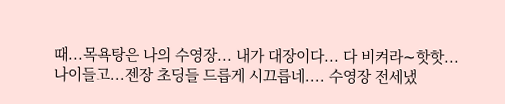때...목욕탕은 나의 수영장... 내가 대장이다... 다 비켜라∼핫핫...
나이들고...젠장 초딩들 드릅게 시끄릅네.... 수영장 전세냈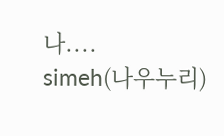나....
simeh(나우누리)